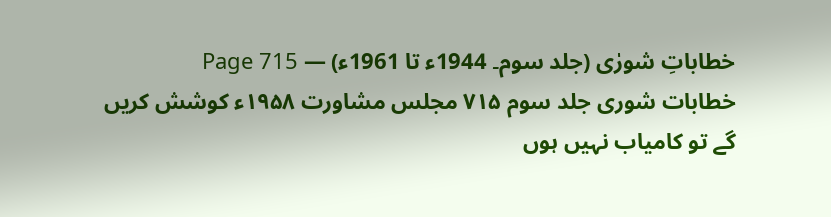خطاباتِ شورٰی (جلد سوم۔ 1944ء تا 1961ء) — Page 715
خطابات شوری جلد سوم ۷۱۵ مجلس مشاورت ۱۹۵۸ء کوشش کریں گے تو کامیاب نہیں ہوں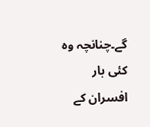گے۔چنانچہ وہ کئی بار افسران کے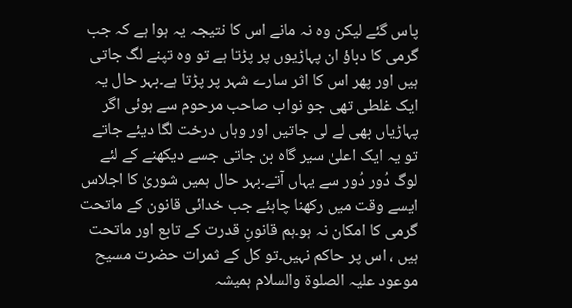پاس گئے لیکن وہ نہ مانے اس کا نتیجہ یہ ہوا ہے کہ جب گرمی کا دباؤ ان پہاڑیوں پر پڑتا ہے تو وہ تپنے لگ جاتی ہیں اور پھر اس کا اثر سارے شہر پر پڑتا ہے۔بہر حال یہ ایک غلطی تھی جو نواب صاحب مرحوم سے ہوئی اگر پہاڑیاں بھی لے لی جاتیں اور وہاں درخت لگا دیئے جاتے تو یہ ایک اعلیٰ سیر گاہ بن جاتی جسے دیکھنے کے لئے لوگ دُور دُور سے یہاں آتے۔بہر حال ہمیں شوریٰ کا اجلاس ایسے وقت میں رکھنا چاہئے جب خدائی قانون کے ماتحت گرمی کا امکان نہ ہو۔ہم قانونِ قدرت کے تابع اور ماتحت ہیں ، اس پر حاکم نہیں۔تو کل کے ثمرات حضرت مسیح موعود علیہ الصلوۃ والسلام ہمیشہ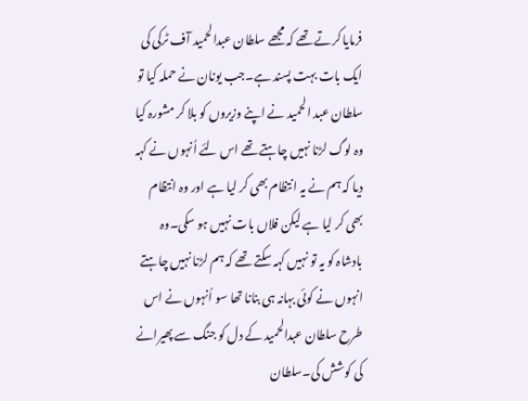فرمایا کرتے تھے کہ مجھے سلطان عبدالحمید آف ٹرکی کی ایک بات بہت پسند ہے۔جب یونان نے حملہ کیا تو سلطان عبد الحمید نے اپنے وزیروں کو بلا کر مشورہ کیا وہ لوگ لڑنا نہیں چاہتے تھے اس لئے اُنہوں نے کہہ دیا کہ ہم نے یہ انتظام بھی کر لیا ہے اور وہ انتظام بھی کر لیا ہے لیکن فلاں بات نہیں ہو سکی۔وہ بادشاہ کو یہ تو نہیں کہہ سکتے تھے کہ ہم لڑنا نہیں چاہتے انہوں نے کوئی بہانہ ہی بنانا تھا سو اُنہوں نے اس طرح سلطان عبدالحمید کے دل کو جنگ سے پھیرانے کی کوشش کی۔سلطان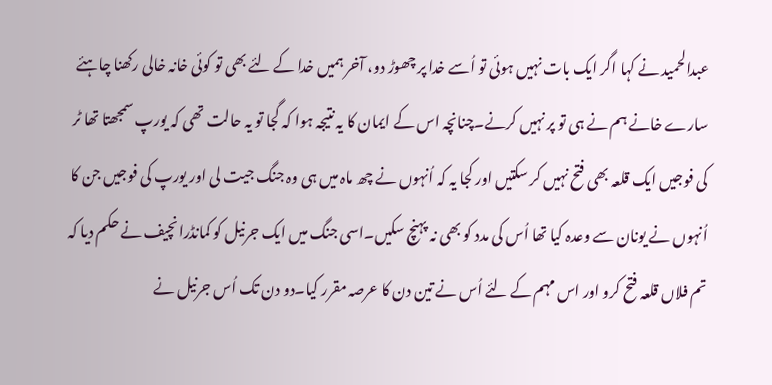عبدالحمید نے کہا اگر ایک بات نہیں ہوئی تو اُسے خدا پر چھوڑ دو، آخر ہمیں خدا کے لئے بھی تو کوئی خانہ خالی رکھنا چاہئے سارے خانے ہم نے ہی تو پر نہیں کرنے۔چنانچہ اس کے ایمان کا یہ نتیجہ ہوا کہ گجا تو یہ حالت تھی کہ یورپ سمجھتا تھا ٹر کی فوجیں ایک قلعہ بھی فتح نہیں کر سکتیں اور کجا یہ کہ اُنہوں نے چھ ماہ میں ہی وہ جنگ جیت لی اور یورپ کی فوجیں جن کا اُنہوں نے یونان سے وعدہ کیا تھا اُس کی مدد کو بھی نہ پہنچ سکیں۔اسی جنگ میں ایک جرنیل کو کمانڈرانچیف نے حکم دیا کہ تم فلاں قلعہ فتح کرو اور اس مہم کے لئے اُس نے تین دن کا عرصہ مقرر کیا۔دو دن تک اُس جرنیل نے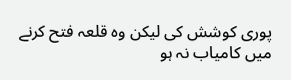پوری کوشش کی لیکن وہ قلعہ فتح کرنے میں کامیاب نہ ہو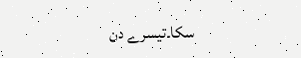سکا۔تیسرے دن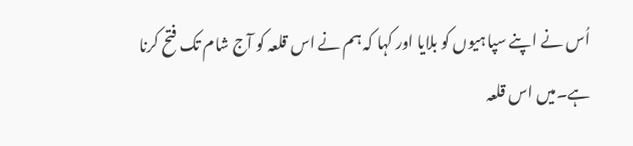اُس نے اپنے سپاہیوں کو بلایا اور کہا کہ ہم نے اس قلعہ کو آج شام تک فتح کرنا ہے۔میں اس قلعہ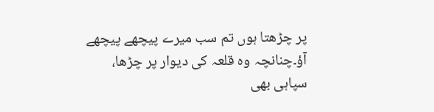پر چڑھتا ہوں تم سب میرے پیچھے پیچھے آؤ۔چنانچہ وہ قلعہ کی دیوار پر چڑھا، سپاہی بھی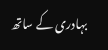بہادری کے ساتھ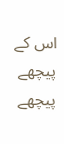اس کے پیچھے پیچھے